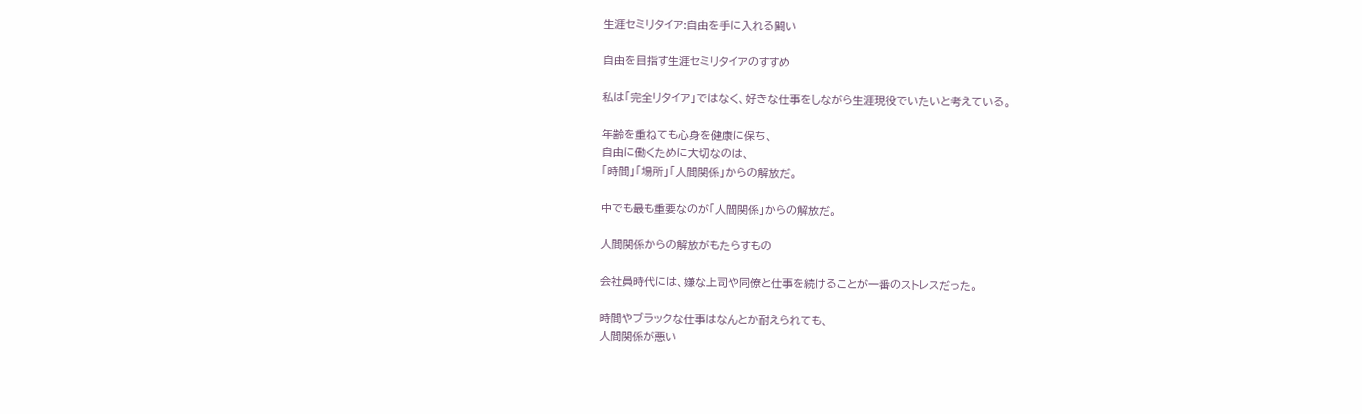生涯セミリタイア:自由を手に入れる闘い

自由を目指す生涯セミリタイアのすすめ

私は「完全リタイア」ではなく、好きな仕事をしながら生涯現役でいたいと考えている。

年齢を重ねても心身を健康に保ち、
自由に働くために大切なのは、
「時間」「場所」「人間関係」からの解放だ。

中でも最も重要なのが「人間関係」からの解放だ。

人間関係からの解放がもたらすもの

会社員時代には、嫌な上司や同僚と仕事を続けることが一番のストレスだった。

時間やブラックな仕事はなんとか耐えられても、
人間関係が悪い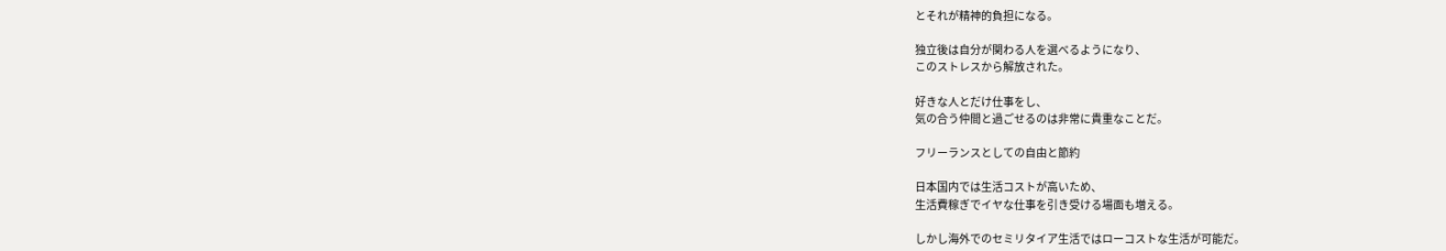とそれが精神的負担になる。

独立後は自分が関わる人を選べるようになり、
このストレスから解放された。

好きな人とだけ仕事をし、
気の合う仲間と過ごせるのは非常に貴重なことだ。

フリーランスとしての自由と節約

日本国内では生活コストが高いため、
生活費稼ぎでイヤな仕事を引き受ける場面も増える。

しかし海外でのセミリタイア生活ではローコストな生活が可能だ。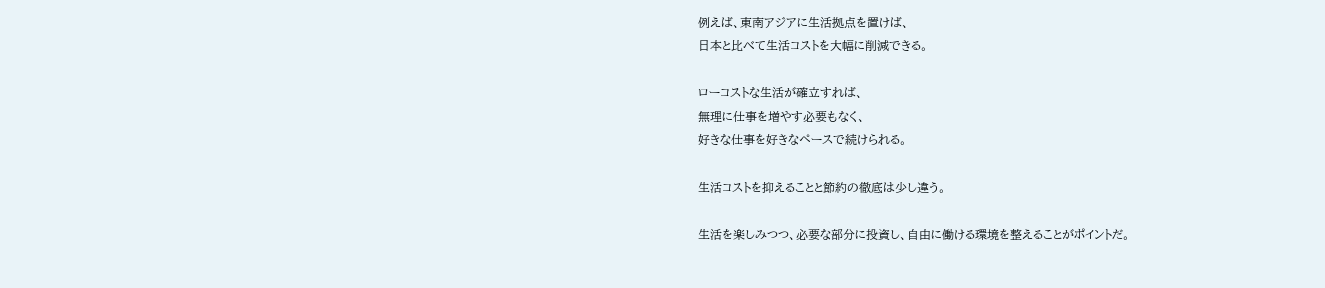例えば、東南アジアに生活拠点を置けば、
日本と比べて生活コストを大幅に削減できる。

ローコストな生活が確立すれば、
無理に仕事を増やす必要もなく、
好きな仕事を好きなペースで続けられる。

生活コストを抑えることと節約の徹底は少し違う。

生活を楽しみつつ、必要な部分に投資し、自由に働ける環境を整えることがポイントだ。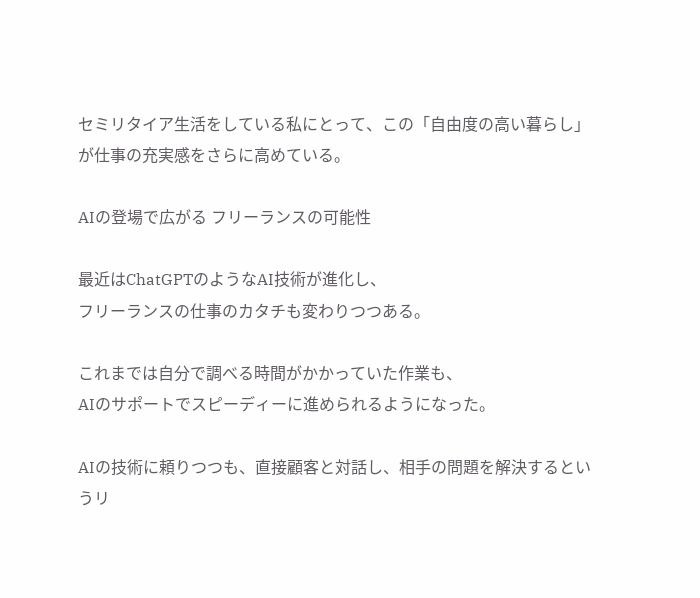セミリタイア生活をしている私にとって、この「自由度の高い暮らし」が仕事の充実感をさらに高めている。

AIの登場で広がる フリーランスの可能性

最近はChatGPTのようなAI技術が進化し、
フリーランスの仕事のカタチも変わりつつある。

これまでは自分で調べる時間がかかっていた作業も、
AIのサポートでスピーディーに進められるようになった。

AIの技術に頼りつつも、直接顧客と対話し、相手の問題を解決するというリ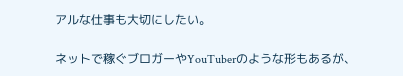アルな仕事も大切にしたい。

ネットで稼ぐブロガーやYouTuberのような形もあるが、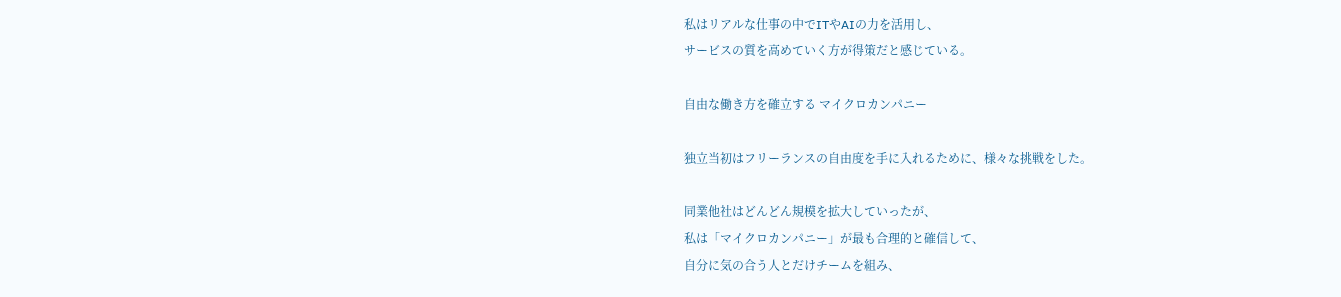私はリアルな仕事の中でITやAIの力を活用し、
サービスの質を高めていく方が得策だと感じている。

自由な働き方を確立する マイクロカンパニー

独立当初はフリーランスの自由度を手に入れるために、様々な挑戦をした。

同業他社はどんどん規模を拡大していったが、
私は「マイクロカンパニー」が最も合理的と確信して、
自分に気の合う人とだけチームを組み、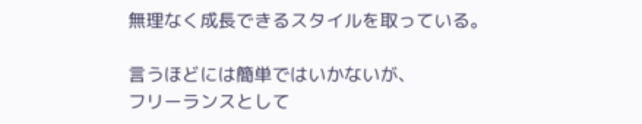無理なく成長できるスタイルを取っている。

言うほどには簡単ではいかないが、
フリーランスとして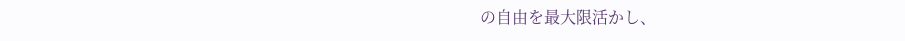の自由を最大限活かし、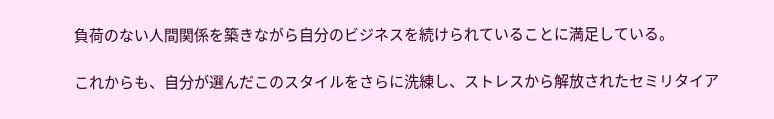負荷のない人間関係を築きながら自分のビジネスを続けられていることに満足している。

これからも、自分が選んだこのスタイルをさらに洗練し、ストレスから解放されたセミリタイア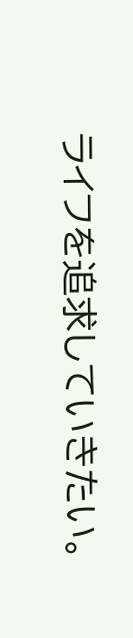ライフを追求していきたい。